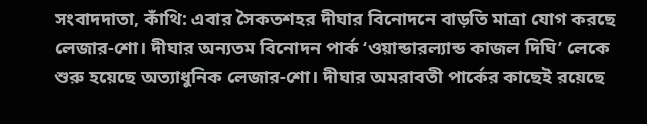সংবাদদাতা, কাঁথি: এবার সৈকতশহর দীঘার বিনোদনে বাড়তি মাত্রা যোগ করছে লেজার-শো। দীঘার অন্যতম বিনোদন পার্ক ‘ওয়ান্ডারল্যান্ড কাজল দিঘি’ লেকে শুরু হয়েছে অত্যাধুনিক লেজার-শো। দীঘার অমরাবতী পার্কের কাছেই রয়েছে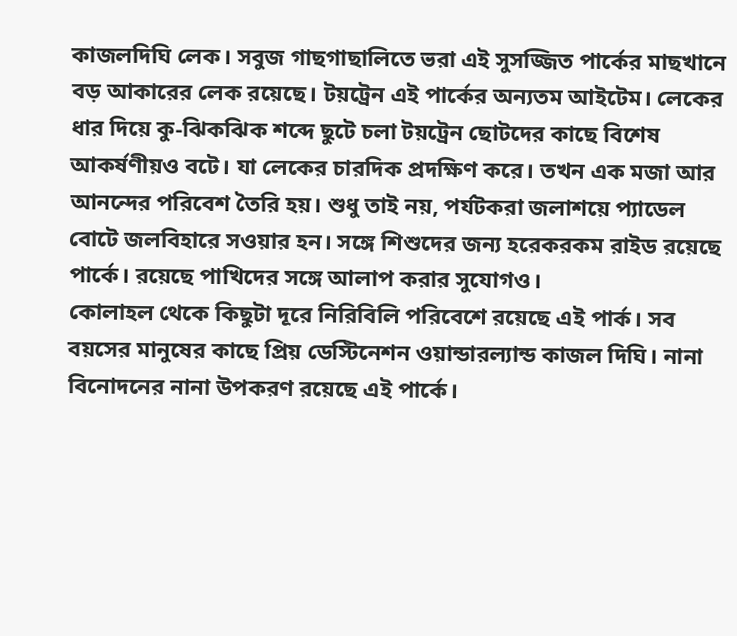কাজলদিঘি লেক। সবুজ গাছগাছালিতে ভরা এই সুসজ্জিত পার্কের মাছখানে বড় আকারের লেক রয়েছে। টয়ট্রেন এই পার্কের অন্যতম আইটেম। লেকের ধার দিয়ে কু-ঝিকঝিক শব্দে ছুটে চলা টয়ট্রেন ছোটদের কাছে বিশেষ আকর্ষণীয়ও বটে। যা লেকের চারদিক প্রদক্ষিণ করে। তখন এক মজা আর আনন্দের পরিবেশ তৈরি হয়। শুধু তাই নয়, পর্যটকরা জলাশয়ে প্যাডেল বোটে জলবিহারে সওয়ার হন। সঙ্গে শিশুদের জন্য হরেকরকম রাইড রয়েছে পার্কে। রয়েছে পাখিদের সঙ্গে আলাপ করার সুযোগও।
কোলাহল থেকে কিছুটা দূরে নিরিবিলি পরিবেশে রয়েছে এই পার্ক। সব বয়সের মানুষের কাছে প্রিয় ডেস্টিনেশন ওয়ান্ডারল্যান্ড কাজল দিঘি। নানা বিনোদনের নানা উপকরণ রয়েছে এই পার্কে।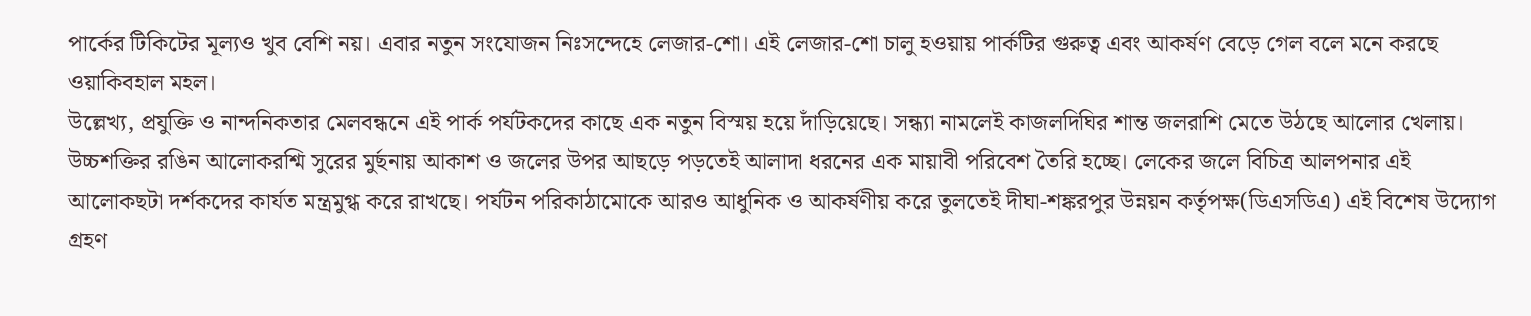পার্কের টিকিটের মূল্যও খুব বেশি নয়। এবার নতুন সংযোজন নিঃসন্দেহে লেজার-শো। এই লেজার-শো চালু হওয়ায় পার্কটির গুরুত্ব এবং আকর্ষণ বেড়ে গেল বলে মনে করছে ওয়াকিবহাল মহল।
উল্লেখ্য, প্রযুক্তি ও নান্দনিকতার মেলবন্ধনে এই পার্ক পর্যটকদের কাছে এক নতুন বিস্ময় হয়ে দাঁড়িয়েছে। সন্ধ্যা নামলেই কাজলদিঘির শান্ত জলরাশি মেতে উঠছে আলোর খেলায়। উচ্চশক্তির রঙিন আলোকরশ্মি সুরের মুর্ছনায় আকাশ ও জলের উপর আছড়ে পড়তেই আলাদা ধরনের এক মায়াবী পরিবেশ তৈরি হচ্ছে। লেকের জলে বিচিত্র আলপনার এই আলোকছটা দর্শকদের কার্যত মন্ত্রমুগ্ধ করে রাখছে। পর্যটন পরিকাঠামোকে আরও আধুনিক ও আকর্ষণীয় করে তুলতেই দীঘা-শঙ্করপুর উন্নয়ন কর্তৃপক্ষ(ডিএসডিএ) এই বিশেষ উদ্যোগ গ্রহণ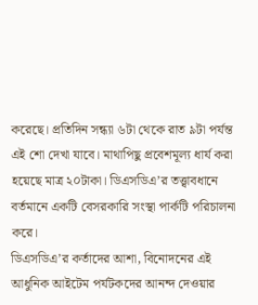করেছে। প্রতিদিন সন্ধ্যা ৬টা থেকে রাত ৯টা পর্যন্ত এই শো দেখা যাবে। মাথাপিছু প্রবেশমূল্য ধার্য করা হয়েছে মাত্র ২০টাকা। ডিএসডিএ’র তত্ত্বাবধানে বর্তমানে একটি বেসরকারি সংস্থা পার্কটি পরিচালনা করে।
ডিএসডিএ’র কর্তাদের আশা, বিনোদনের এই আধুনিক আইটেম পর্যটকদের আনন্দ দেওয়ার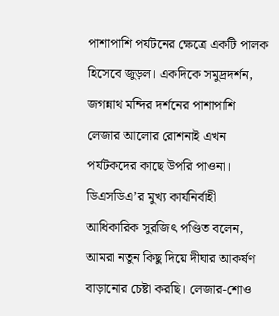পাশাপাশি পর্যটনের ক্ষেত্রে একটি পালক হিসেবে জুড়ল। একদিকে সমুদ্রদর্শন, জগন্নাথ মন্দির দর্শনের পাশাপাশি লেজার আলোর রোশনাই এখন পর্যটকদের কাছে উপরি পাওনা। ডিএসডিএ’র মুখ্য কার্যনির্বাহী আধিকারিক সুরজিৎ পণ্ডিত বলেন, আমরা নতুন কিছু দিয়ে দীঘার আকর্ষণ বাড়ানোর চেষ্টা করছি। লেজার-শোও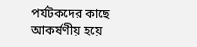পর্যটকদের কাছে আকর্ষণীয় হয়ে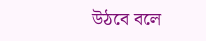উঠবে বলে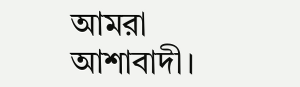আমরা আশাবাদী।